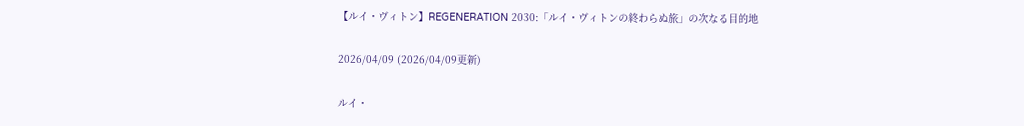【ルイ・ヴィトン】REGENERATION 2030:「ルイ・ヴィトンの終わらぬ旅」の次なる目的地

2026/04/09 (2026/04/09更新)

ルイ・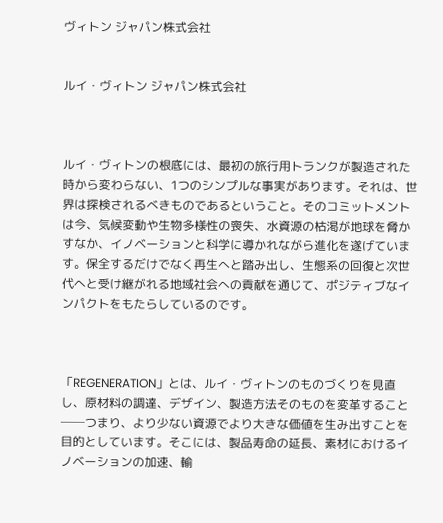ヴィトン ジャパン株式会社


ルイ・ヴィトン ジャパン株式会社



ルイ・ヴィトンの根底には、最初の旅行用トランクが製造された時から変わらない、1つのシンプルな事実があります。それは、世界は探検されるべきものであるということ。そのコミットメントは今、気候変動や生物多様性の喪失、水資源の枯渇が地球を脅かすなか、イノベーションと科学に導かれながら進化を遂げています。保全するだけでなく再生へと踏み出し、生態系の回復と次世代へと受け継がれる地域社会への貢献を通じて、ポジティブなインパクトをもたらしているのです。



「REGENERATION」とは、ルイ・ヴィトンのものづくりを見直し、原材料の調達、デザイン、製造方法そのものを変革すること──つまり、より少ない資源でより大きな価値を生み出すことを目的としています。そこには、製品寿命の延長、素材におけるイノベーションの加速、輸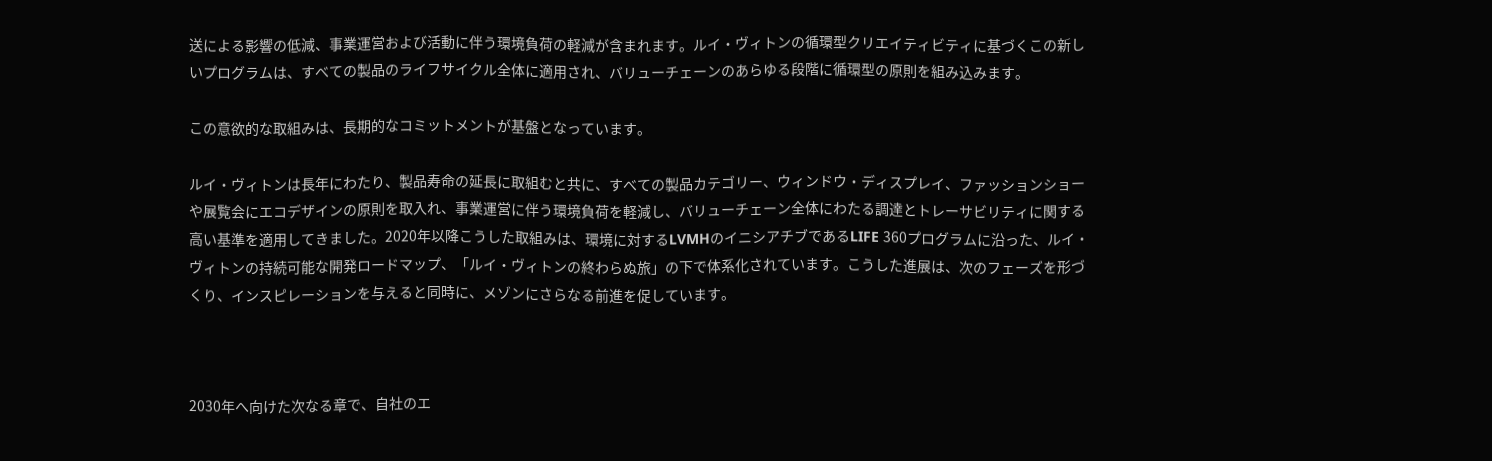送による影響の低減、事業運営および活動に伴う環境負荷の軽減が含まれます。ルイ・ヴィトンの循環型クリエイティビティに基づくこの新しいプログラムは、すべての製品のライフサイクル全体に適用され、バリューチェーンのあらゆる段階に循環型の原則を組み込みます。

この意欲的な取組みは、長期的なコミットメントが基盤となっています。

ルイ・ヴィトンは長年にわたり、製品寿命の延長に取組むと共に、すべての製品カテゴリー、ウィンドウ・ディスプレイ、ファッションショーや展覧会にエコデザインの原則を取入れ、事業運営に伴う環境負荷を軽減し、バリューチェーン全体にわたる調達とトレーサビリティに関する高い基準を適用してきました。2020年以降こうした取組みは、環境に対するLVMHのイニシアチブであるLIFE 360プログラムに沿った、ルイ・ヴィトンの持続可能な開発ロードマップ、「ルイ・ヴィトンの終わらぬ旅」の下で体系化されています。こうした進展は、次のフェーズを形づくり、インスピレーションを与えると同時に、メゾンにさらなる前進を促しています。



2030年へ向けた次なる章で、自社のエ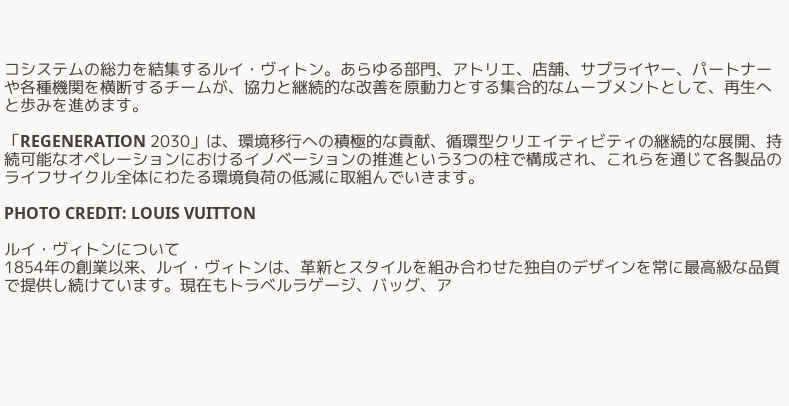コシステムの総力を結集するルイ・ヴィトン。あらゆる部門、アトリエ、店舗、サプライヤー、パートナーや各種機関を横断するチームが、協力と継続的な改善を原動力とする集合的なムーブメントとして、再生へと歩みを進めます。

「REGENERATION 2030」は、環境移行への積極的な貢献、循環型クリエイティビティの継続的な展開、持続可能なオペレーションにおけるイノベーションの推進という3つの柱で構成され、これらを通じて各製品のライフサイクル全体にわたる環境負荷の低減に取組んでいきます。

PHOTO CREDIT: LOUIS VUITTON

ルイ・ヴィトンについて
1854年の創業以来、ルイ・ヴィトンは、革新とスタイルを組み合わせた独自のデザインを常に最高級な品質で提供し続けています。現在もトラベルラゲージ、バッグ、ア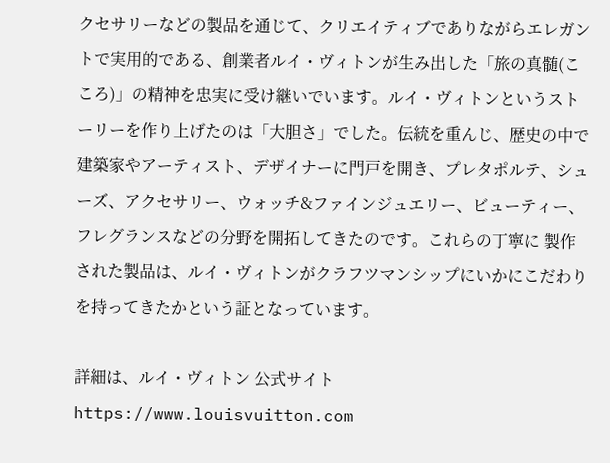クセサリーなどの製品を通じて、クリエイティブでありながらエレガントで実用的である、創業者ルイ・ヴィトンが生み出した「旅の真髄(こころ)」の精神を忠実に受け継いでいます。ルイ・ヴィトンというストーリーを作り上げたのは「大胆さ」でした。伝統を重んじ、歴史の中で建築家やアーティスト、デザイナーに門戸を開き、プレタポルテ、シューズ、アクセサリー、ウォッチ&ファインジュエリー、ビューティー、フレグランスなどの分野を開拓してきたのです。これらの丁寧に 製作された製品は、ルイ・ヴィトンがクラフツマンシップにいかにこだわりを持ってきたかという証となっています。

詳細は、ルイ・ヴィトン 公式サイトhttps://www.louisvuitton.com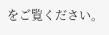をご覧ください。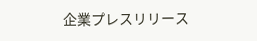企業プレスリリース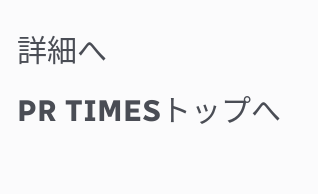詳細へ
PR TIMESトップへ